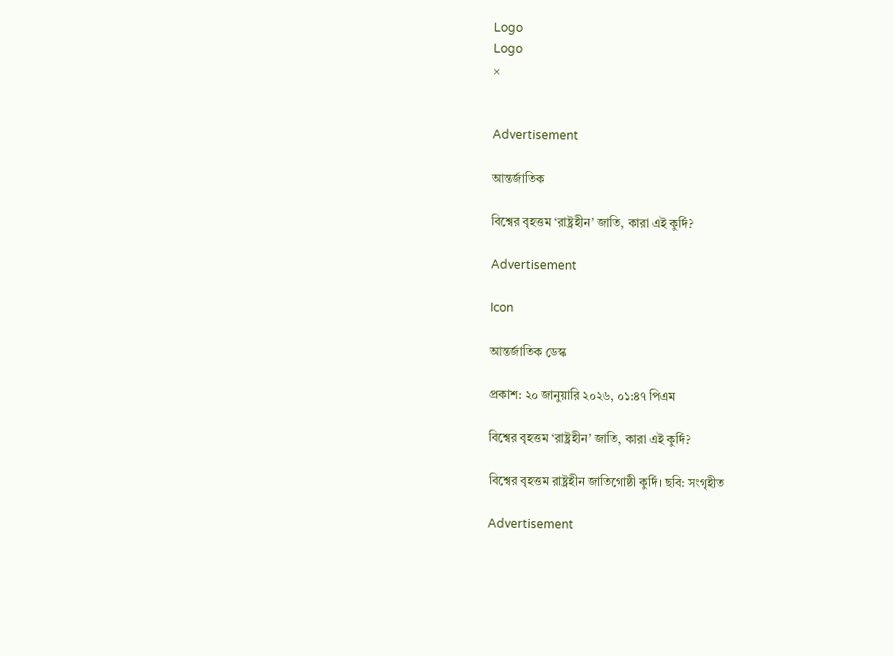Logo
Logo
×


Advertisement

আন্তর্জাতিক

বিশ্বের বৃহত্তম ‘রাষ্ট্রহীন’ জাতি, কারা এই কুর্দি?

Advertisement

Icon

আন্তর্জাতিক ডেস্ক

প্রকাশ: ২০ জানুয়ারি ২০২৬, ০১:৪৭ পিএম

বিশ্বের বৃহত্তম ‘রাষ্ট্রহীন’ জাতি, কারা এই কুর্দি?

বিশ্বের বৃহত্তম রাষ্ট্রহীন জাতিগোষ্ঠী কুর্দি। ছবি: সংগৃহীত

Advertisement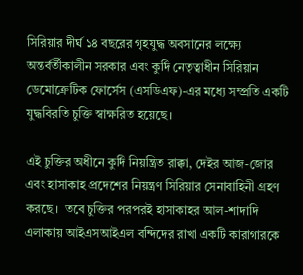সিরিয়ার দীর্ঘ ১৪ বছরের গৃহযুদ্ধ অবসানের লক্ষ্যে অন্তর্বর্তীকালীন সরকার এবং কুর্দি নেতৃত্বাধীন সিরিয়ান ডেমোক্রেটিক ফোর্সেস (এসডিএফ)-এর মধ্যে সম্প্রতি একটি যুদ্ধবিরতি চুক্তি স্বাক্ষরিত হয়েছে।

এই চুক্তির অধীনে কুর্দি নিয়ন্ত্রিত রাক্কা, দেইর আজ-জোর এবং হাসাকাহ প্রদেশের নিয়ন্ত্রণ সিরিয়ার সেনাবাহিনী গ্রহণ করছে।  তবে চুক্তির পরপরই হাসাকাহর আল-শাদাদি এলাকায় আইএসআইএল বন্দিদের রাখা একটি কারাগারকে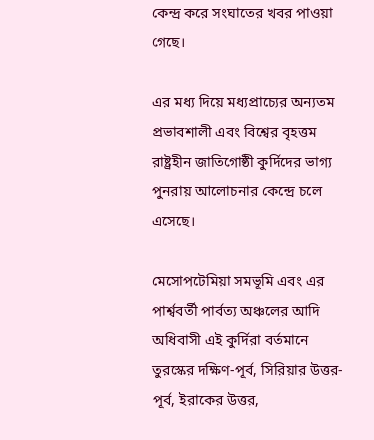কেন্দ্র করে সংঘাতের খবর পাওয়া গেছে।

এর মধ্য দিয়ে মধ্যপ্রাচ্যের অন্যতম প্রভাবশালী এবং বিশ্বের বৃহত্তম রাষ্ট্রহীন জাতিগোষ্ঠী কুর্দিদের ভাগ্য পুনরায় আলোচনার কেন্দ্রে চলে এসেছে।

মেসোপটেমিয়া সমভূমি এবং এর পার্শ্ববর্তী পার্বত্য অঞ্চলের আদি অধিবাসী এই কুর্দিরা বর্তমানে তুরস্কের দক্ষিণ-পূর্ব, সিরিয়ার উত্তর-পূর্ব, ইরাকের উত্তর,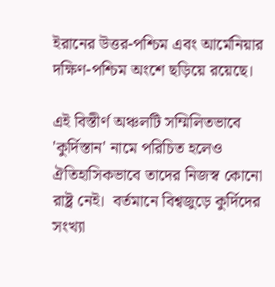ইরানের উত্তর-পশ্চিম এবং আর্মেনিয়ার দক্ষিণ-পশ্চিম অংশে ছড়িয়ে রয়েছে।

এই বিস্তীর্ণ অঞ্চলটি সম্মিলিতভাবে 'কুর্দিস্তান' নামে পরিচিত হলেও ঐতিহাসিকভাবে তাদের নিজস্ব কোনো রাষ্ট্র নেই।  বর্তমানে বিশ্বজুড়ে কুর্দিদের সংখ্যা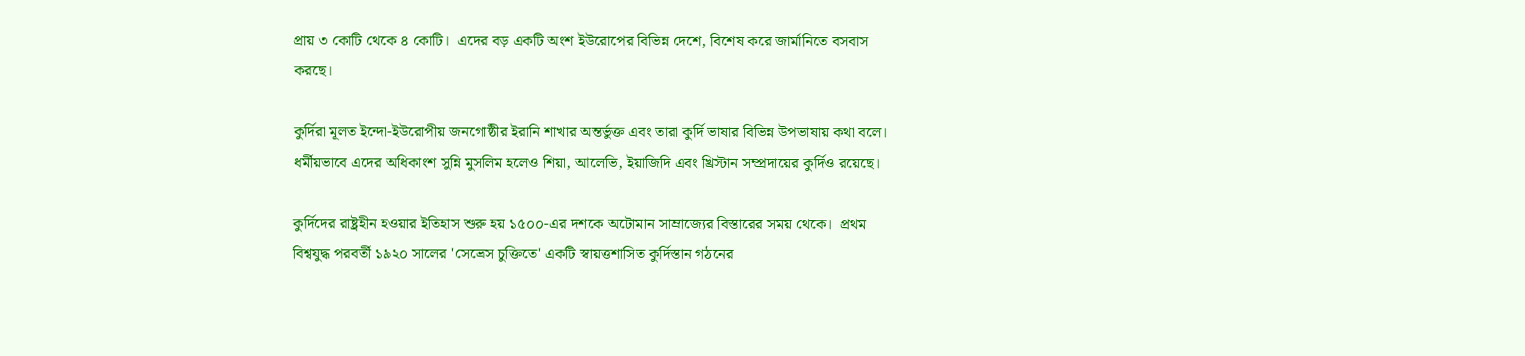প্রায় ৩ কোটি থেকে ৪ কোটি।  এদের বড় একটি অংশ ইউরোপের বিভিন্ন দেশে, বিশেষ করে জার্মানিতে বসবাস করছে।

কুর্দিরা মূলত ইন্দো-ইউরোপীয় জনগোষ্ঠীর ইরানি শাখার অন্তর্ভুক্ত এবং তারা কুর্দি ভাষার বিভিন্ন উপভাষায় কথা বলে।  ধর্মীয়ভাবে এদের অধিকাংশ সুন্নি মুসলিম হলেও শিয়া, আলেভি, ইয়াজিদি এবং খ্রিস্টান সম্প্রদায়ের কুর্দিও রয়েছে।

কুর্দিদের রাষ্ট্রহীন হওয়ার ইতিহাস শুরু হয় ১৫০০-এর দশকে অটোমান সাম্রাজ্যের বিস্তারের সময় থেকে।  প্রথম বিশ্বযুদ্ধ পরবর্তী ১৯২০ সালের 'সেভ্রেস চুক্তিতে' একটি স্বায়ত্তশাসিত কুর্দিস্তান গঠনের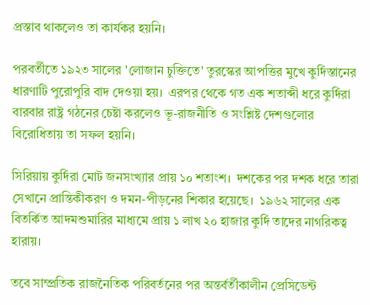প্রস্তাব থাকলেও তা কার্যকর হয়নি।

পরবর্তীতে ১৯২৩ সালের 'লোজান চুক্তিতে' তুরস্কের আপত্তির মুখে কুর্দিস্তানের ধারণাটি পুরোপুরি বাদ দেওয়া হয়।  এরপর থেকে গত এক শতাব্দী ধরে কুর্দিরা বারবার রাষ্ট্র গঠনের চেষ্টা করলেও ভূ-রাজনীতি ও সংশ্লিষ্ট দেশগুলোর বিরোধিতায় তা সফল হয়নি।

সিরিয়ায় কুর্দিরা মোট জনসংখ্যার প্রায় ১০ শতাংশ।  দশকের পর দশক ধরে তারা সেখানে প্রান্তিকীকরণ ও দমন-পীড়নের শিকার হয়েছে।  ১৯৬২ সালের এক বিতর্কিত আদমশুমারির মাধ্যমে প্রায় ১ লাখ ২০ হাজার কুর্দি তাদের নাগরিকত্ব হারায়।

তবে সাম্প্রতিক রাজনৈতিক পরিবর্তনের পর অন্তর্বর্তীকালীন প্রেসিডেন্ট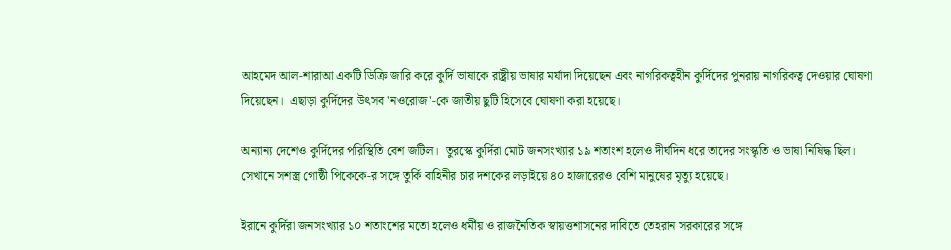আহমেদ আল-শারাআ একটি ডিক্রি জারি করে কুর্দি ভাষাকে রাষ্ট্রীয় ভাষার মর্যাদা দিয়েছেন এবং নাগরিকত্বহীন কুর্দিদের পুনরায় নাগরিকত্ব দেওয়ার ঘোষণা দিয়েছেন।  এছাড়া কুর্দিদের উৎসব 'নওরোজ'-কে জাতীয় ছুটি হিসেবে ঘোষণা করা হয়েছে।

অন্যান্য দেশেও কুর্দিদের পরিস্থিতি বেশ জটিল।  তুরস্কে কুর্দিরা মোট জনসংখ্যার ১৯ শতাংশ হলেও দীর্ঘদিন ধরে তাদের সংস্কৃতি ও ভাষা নিষিদ্ধ ছিল। সেখানে সশস্ত্র গোষ্ঠী পিকেকে-র সঙ্গে তুর্কি বাহিনীর চার দশকের লড়াইয়ে ৪০ হাজারেরও বেশি মানুষের মৃত্যু হয়েছে।

ইরানে কুর্দিরা জনসংখ্যার ১০ শতাংশের মতো হলেও ধর্মীয় ও রাজনৈতিক স্বায়ত্তশাসনের দাবিতে তেহরান সরকারের সঙ্গে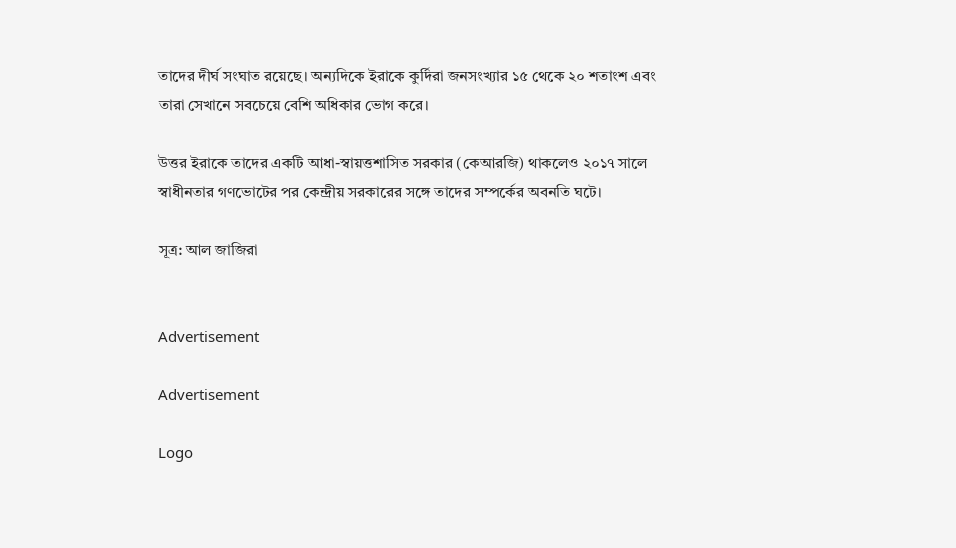তাদের দীর্ঘ সংঘাত রয়েছে। অন্যদিকে ইরাকে কুর্দিরা জনসংখ্যার ১৫ থেকে ২০ শতাংশ এবং তারা সেখানে সবচেয়ে বেশি অধিকার ভোগ করে।

উত্তর ইরাকে তাদের একটি আধা-স্বায়ত্তশাসিত সরকার (কেআরজি) থাকলেও ২০১৭ সালে স্বাধীনতার গণভোটের পর কেন্দ্রীয় সরকারের সঙ্গে তাদের সম্পর্কের অবনতি ঘটে।

সূত্র: আল জাজিরা


Advertisement

Advertisement

Logo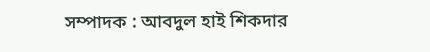সম্পাদক : আবদুল হাই শিকদার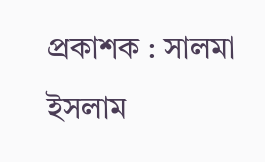প্রকাশক : সালমা ইসলাম